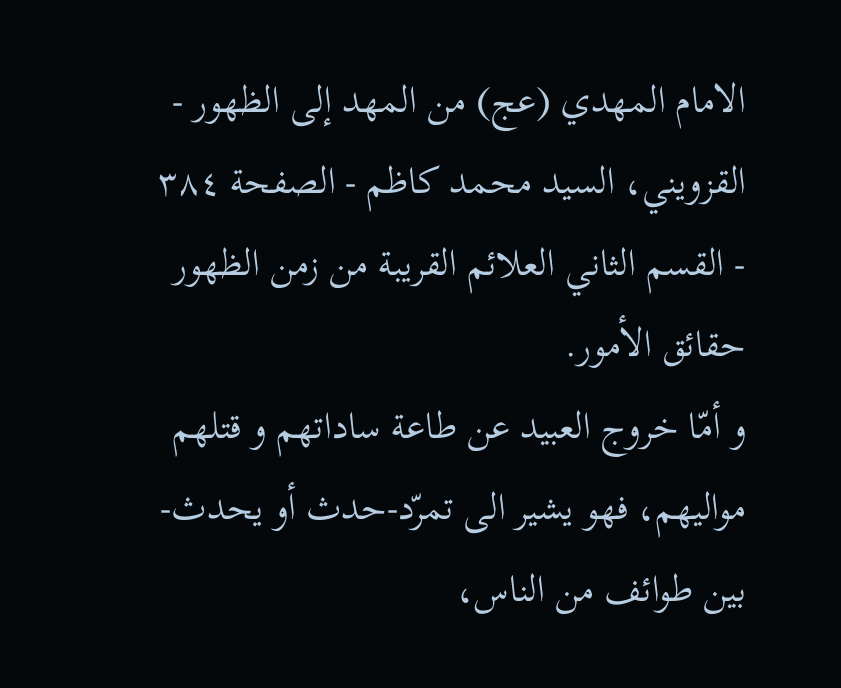الامام المهدي (عج) من المهد إلى الظهور - القزويني، السيد محمد كاظم - الصفحة ٣٨٤ - القسم الثاني العلائم القريبة من زمن الظهور
حقائق الأمور.
و أمّا خروج العبيد عن طاعة ساداتهم و قتلهم مواليهم، فهو يشير الى تمرّد-حدث أو يحدث-بين طوائف من الناس،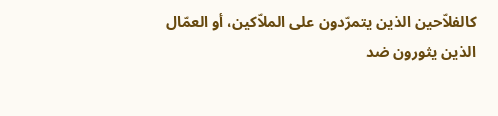كالفلاّحين الذين يتمرّدون على الملاّكين، أو العمّال الذين يثورون ضد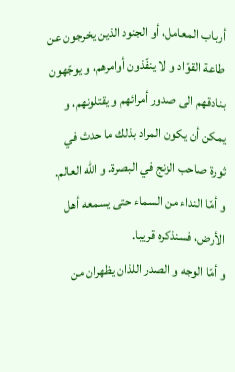أرباب المعامل، أو الجنود الذين يخرجون عن طاعة القوّاد و لا ينفّذون أوامرهم، و يوجّهون بنادقهم الى صدور أمرائهم و يقتلونهم، و يمكن أن يكون المراد بذلك ما حدث في ثورة صاحب الزنج في البصرة. و اللّه العالم.
و أمّا النداء من السماء حتى يسمعه أهل الأرض، فسنذكره قريبا.
و أمّا الوجه و الصدر اللذان يظهران من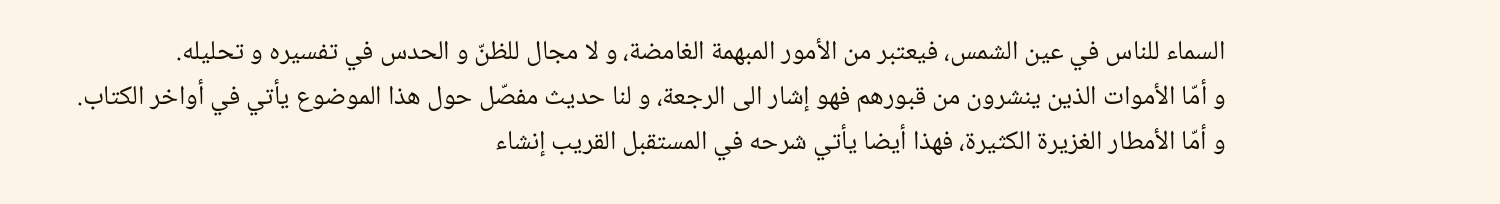السماء للناس في عين الشمس، فيعتبر من الأمور المبهمة الغامضة، و لا مجال للظنّ و الحدس في تفسيره و تحليله.
و أمّا الأموات الذين ينشرون من قبورهم فهو إشار الى الرجعة، و لنا حديث مفصّل حول هذا الموضوع يأتي في أواخر الكتاب.
و أمّا الأمطار الغزيرة الكثيرة، فهذا أيضا يأتي شرحه في المستقبل القريب إنشاء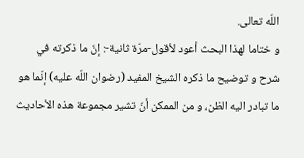اللّه تعالى.
و ختاما لهذا البحث أعود لأقول-مرّة ثانية-: إنّ ما ذكرته في شرح و توضيح ما ذكره الشيخ المفيد (رضوان اللّه عليه) إنّما هو ما تبادر اليه الظن، و من الممكن أنّ تشير مجموعة هذه الأحاديث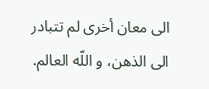الى معان أخرى لم تتبادر الى الذهن، و اللّه العالم.